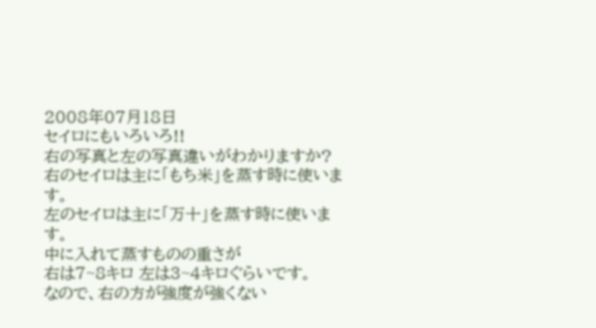2008年07月18日
セイロにもいろいろ!!
右の写真と左の写真違いがわかりますか?
右のセイロは主に「もち米」を蒸す時に使います。
左のセイロは主に「万十」を蒸す時に使います。
中に入れて蒸すものの重さが
右は7~8キロ 左は3~4キロぐらいです。
なので、右の方が強度が強くない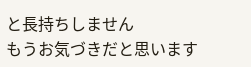と長持ちしません
もうお気づきだと思います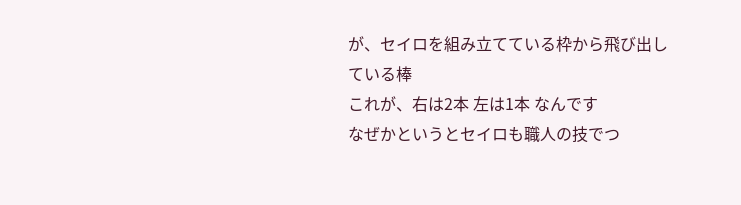が、セイロを組み立てている枠から飛び出している棒
これが、右は2本 左は1本 なんです
なぜかというとセイロも職人の技でつ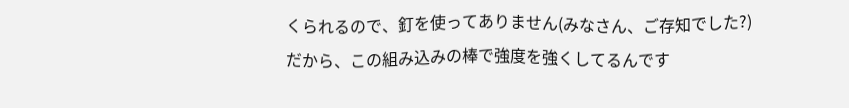くられるので、釘を使ってありません(みなさん、ご存知でした?)
だから、この組み込みの棒で強度を強くしてるんです